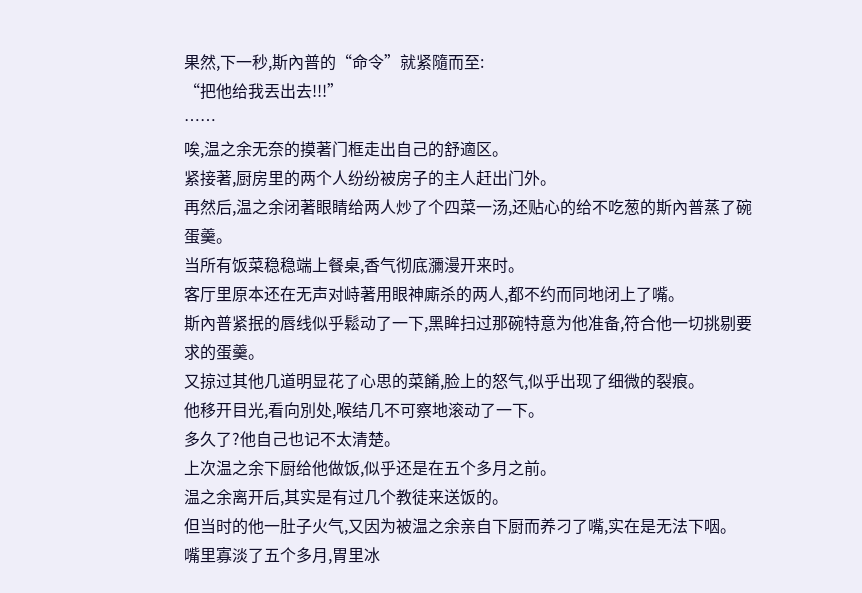果然,下一秒,斯內普的“命令”就紧隨而至:
“把他给我丟出去!!!”
……
唉,温之余无奈的摸著门框走出自己的舒適区。
紧接著,厨房里的两个人纷纷被房子的主人赶出门外。
再然后,温之余闭著眼睛给两人炒了个四菜一汤,还贴心的给不吃葱的斯內普蒸了碗蛋羹。
当所有饭菜稳稳端上餐桌,香气彻底瀰漫开来时。
客厅里原本还在无声对峙著用眼神廝杀的两人,都不约而同地闭上了嘴。
斯內普紧抿的唇线似乎鬆动了一下,黑眸扫过那碗特意为他准备,符合他一切挑剔要求的蛋羹。
又掠过其他几道明显花了心思的菜餚,脸上的怒气,似乎出现了细微的裂痕。
他移开目光,看向別处,喉结几不可察地滚动了一下。
多久了?他自己也记不太清楚。
上次温之余下厨给他做饭,似乎还是在五个多月之前。
温之余离开后,其实是有过几个教徒来送饭的。
但当时的他一肚子火气,又因为被温之余亲自下厨而养刁了嘴,实在是无法下咽。
嘴里寡淡了五个多月,胃里冰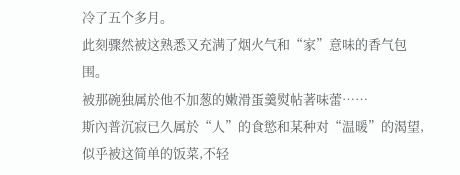冷了五个多月。
此刻骤然被这熟悉又充满了烟火气和“家”意味的香气包围。
被那碗独属於他不加葱的嫩滑蛋羹熨帖著味蕾……
斯內普沉寂已久属於“人”的食慾和某种对“温暖”的渴望,似乎被这简单的饭菜,不轻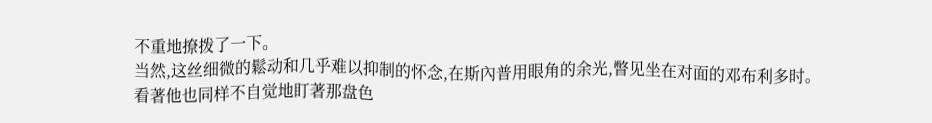不重地撩拨了一下。
当然,这丝细微的鬆动和几乎难以抑制的怀念,在斯內普用眼角的余光,瞥见坐在对面的邓布利多时。
看著他也同样不自觉地盯著那盘色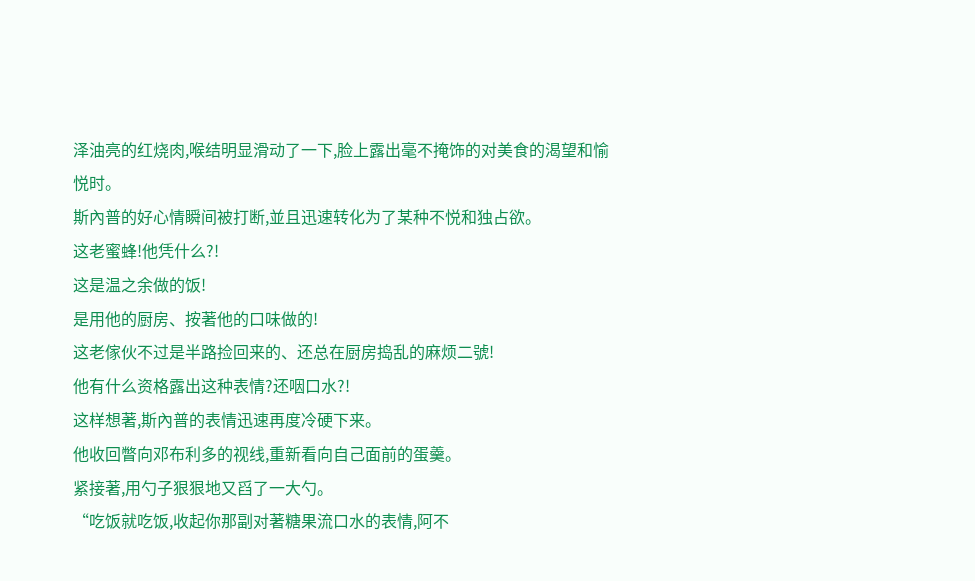泽油亮的红烧肉,喉结明显滑动了一下,脸上露出毫不掩饰的对美食的渴望和愉悦时。
斯內普的好心情瞬间被打断,並且迅速转化为了某种不悦和独占欲。
这老蜜蜂!他凭什么?!
这是温之余做的饭!
是用他的厨房、按著他的口味做的!
这老傢伙不过是半路捡回来的、还总在厨房捣乱的麻烦二號!
他有什么资格露出这种表情?还咽口水?!
这样想著,斯內普的表情迅速再度冷硬下来。
他收回瞥向邓布利多的视线,重新看向自己面前的蛋羹。
紧接著,用勺子狠狠地又舀了一大勺。
“吃饭就吃饭,收起你那副对著糖果流口水的表情,阿不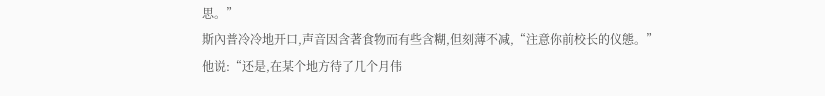思。”
斯內普冷冷地开口,声音因含著食物而有些含糊,但刻薄不减,“注意你前校长的仪態。”
他说:“还是,在某个地方待了几个月伟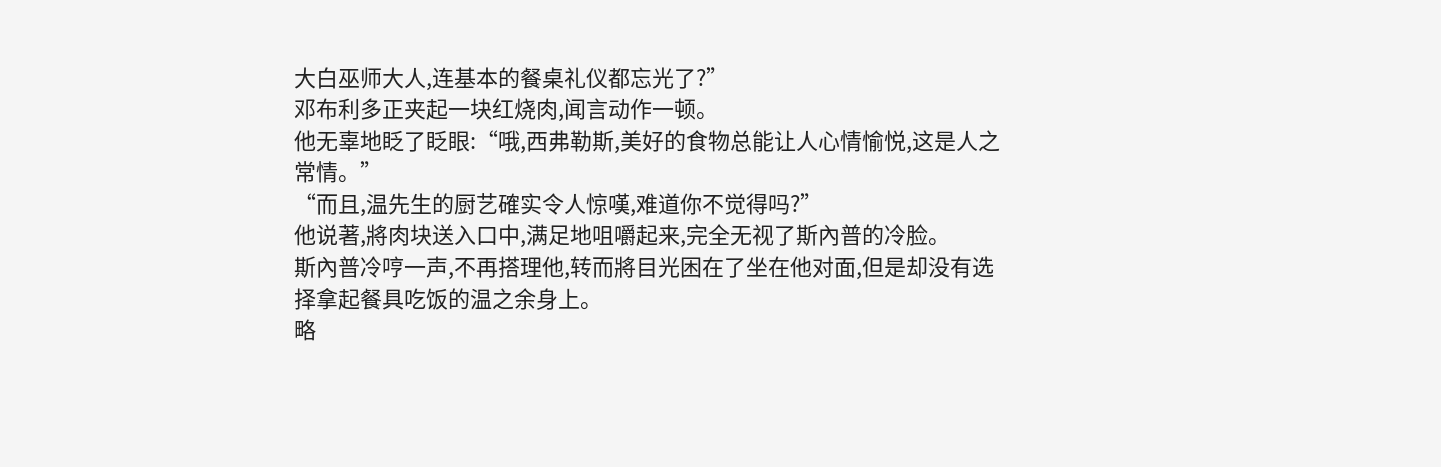大白巫师大人,连基本的餐桌礼仪都忘光了?”
邓布利多正夹起一块红烧肉,闻言动作一顿。
他无辜地眨了眨眼:“哦,西弗勒斯,美好的食物总能让人心情愉悦,这是人之常情。”
“而且,温先生的厨艺確实令人惊嘆,难道你不觉得吗?”
他说著,將肉块送入口中,满足地咀嚼起来,完全无视了斯內普的冷脸。
斯內普冷哼一声,不再搭理他,转而將目光困在了坐在他对面,但是却没有选择拿起餐具吃饭的温之余身上。
略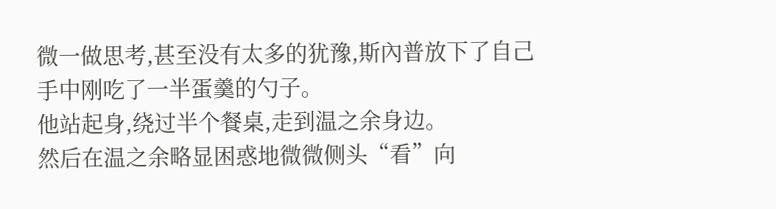微一做思考,甚至没有太多的犹豫,斯內普放下了自己手中刚吃了一半蛋羹的勺子。
他站起身,绕过半个餐桌,走到温之余身边。
然后在温之余略显困惑地微微侧头“看”向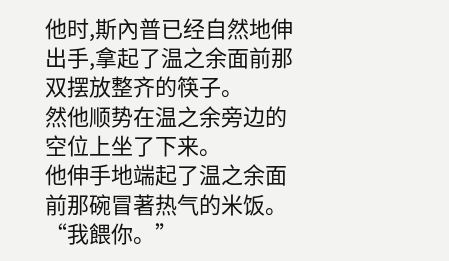他时,斯內普已经自然地伸出手,拿起了温之余面前那双摆放整齐的筷子。
然他顺势在温之余旁边的空位上坐了下来。
他伸手地端起了温之余面前那碗冒著热气的米饭。
“我餵你。”